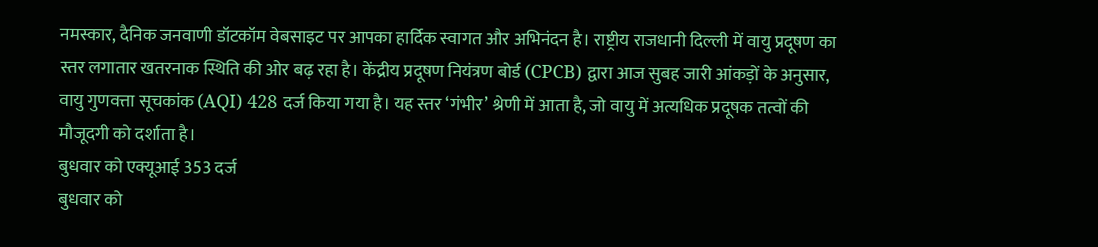नमस्कार, दैनिक जनवाणी डॉटकॉम वेबसाइट पर आपका हार्दिक स्वागत और अभिनंदन है। राष्ट्रीय राजधानी दिल्ली में वायु प्रदूषण का स्तर लगातार खतरनाक स्थिति की ओर बढ़ रहा है। केंद्रीय प्रदूषण नियंत्रण बोर्ड (CPCB) द्वारा आज सुबह जारी आंकड़ों के अनुसार, वायु गुणवत्ता सूचकांक (AQI) 428 दर्ज किया गया है। यह स्तर ‘गंभीर’ श्रेणी में आता है, जो वायु में अत्यधिक प्रदूषक तत्वों की मौजूदगी को दर्शाता है।
बुधवार को एक्यूआई 353 दर्ज
बुधवार को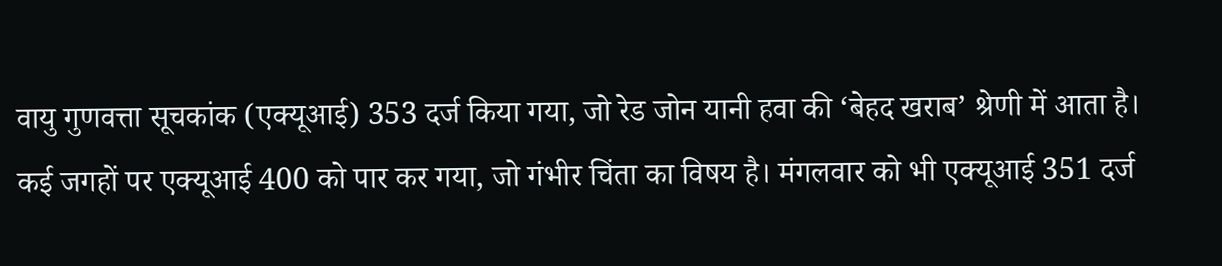वायु गुणवत्ता सूचकांक (एक्यूआई) 353 दर्ज किया गया, जो रेड जोन यानी हवा की ‘बेहद खराब’ श्रेणी में आता है। कई जगहों पर एक्यूआई 400 को पार कर गया, जो गंभीर चिंता का विषय है। मंगलवार को भी एक्यूआई 351 दर्ज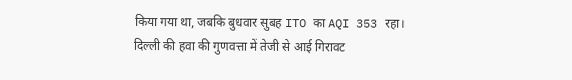किया गया था, जबकि बुधवार सुबह ITO का AQI 353 रहा।
दिल्ली की हवा की गुणवत्ता में तेजी से आई गिरावट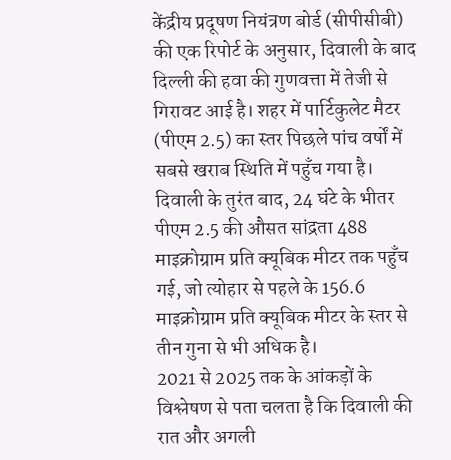केंद्रीय प्रदूषण नियंत्रण बोर्ड (सीपीसीबी) की एक रिपोर्ट के अनुसार, दिवाली के बाद दिल्ली की हवा की गुणवत्ता में तेजी से गिरावट आई है। शहर में पार्टिकुलेट मैटर (पीएम 2.5) का स्तर पिछले पांच वर्षों में सबसे खराब स्थिति में पहुँच गया है। दिवाली के तुरंत बाद, 24 घंटे के भीतर पीएम 2.5 की औसत सांद्रता 488 माइक्रोग्राम प्रति क्यूबिक मीटर तक पहुँच गई, जो त्योहार से पहले के 156.6 माइक्रोग्राम प्रति क्यूबिक मीटर के स्तर से तीन गुना से भी अधिक है।
2021 से 2025 तक के आंकड़ों के विश्लेषण से पता चलता है कि दिवाली की रात और अगली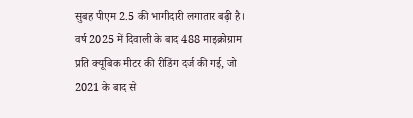सुबह पीएम 2.5 की भागीदारी लगातार बढ़ी है। वर्ष 2025 में दिवाली के बाद 488 माइक्रोग्राम प्रति क्यूबिक मीटर की रीडिंग दर्ज की गई, जो 2021 के बाद से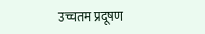उच्चतम प्रदूषण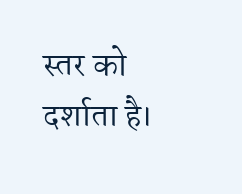स्तर को दर्शाता है।